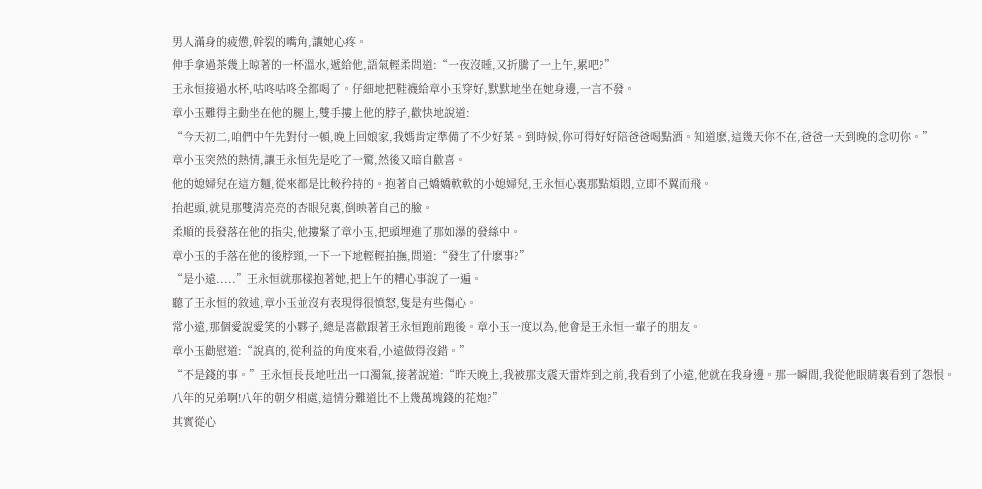男人滿身的疲憊,幹裂的嘴角,讓她心疼。
伸手拿過茶幾上晾著的一杯溫水,遞給他,語氣輕柔問道:“一夜沒睡,又折騰了一上午,累吧?”
王永恒接過水杯,咕咚咕咚全都喝了。仔細地把鞋襪給章小玉穿好,默默地坐在她身邊,一言不發。
章小玉難得主動坐在他的腿上,雙手摟上他的脖子,歡快地說道:
“今天初二,咱們中午先對付一頓,晚上回娘家,我媽肯定準備了不少好菜。到時候,你可得好好陪爸爸喝點酒。知道麽,這幾天你不在,爸爸一天到晚的念叨你。”
章小玉突然的熱情,讓王永恒先是吃了一驚,然後又暗自歡喜。
他的媳婦兒在這方麵,從來都是比較矜持的。抱著自己嬌嬌軟軟的小媳婦兒,王永恒心裏那點煩悶,立即不翼而飛。
抬起頭,就見那雙清亮亮的杏眼兒裏,倒映著自己的臉。
柔順的長發落在他的指尖,他摟緊了章小玉,把頭埋進了那如瀑的發絲中。
章小玉的手落在他的後脖頸,一下一下地輕輕拍撫,問道:“發生了什麽事?”
“是小遠.....”王永恒就那樣抱著她,把上午的糟心事說了一遍。
聽了王永恒的敘述,章小玉並沒有表現得很憤怒,隻是有些傷心。
常小遠,那個愛說愛笑的小夥子,總是喜歡跟著王永恒跑前跑後。章小玉一度以為,他會是王永恒一輩子的朋友。
章小玉勸慰道:“說真的,從利益的角度來看,小遠做得沒錯。”
“不是錢的事。”王永恒長長地吐出一口濁氣,接著說道:“昨天晚上,我被那支震天雷炸到之前,我看到了小遠,他就在我身邊。那一瞬間,我從他眼睛裏看到了怨恨。
八年的兄弟啊!八年的朝夕相處,這情分難道比不上幾萬塊錢的花炮?”
其實從心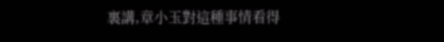裏講,章小玉對這種事情看得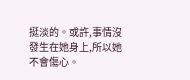挺淡的。或許,事情沒發生在她身上,所以她不會傷心。